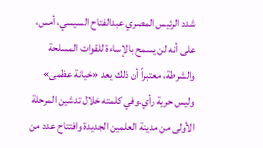شدد الرئيس المصري عبدالفتاح السيسي، أمس، على أنه لن يسمح بالإساءة للقوات المسلحة والشرطة، معتبراً أن ذلك يعد «خيانة عظمى» وليس حرية رأي.وفي كلمته خلال تدشين المرحلة الأولى من مدينة العلمين الجديدة وافتتاح عدد من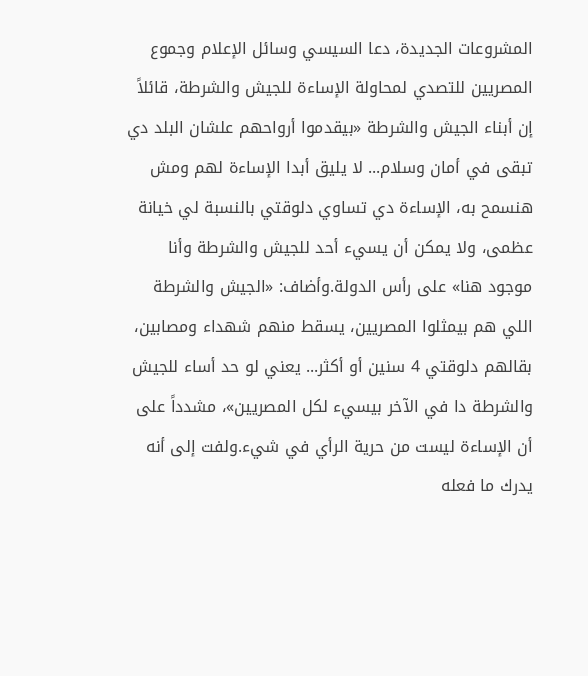المشروعات الجديدة، دعا السيسي وسائل الإعلام وجموع المصريين للتصدي لمحاولة الإساءة للجيش والشرطة، قائلاً إن أبناء الجيش والشرطة «بيقدموا أرواحهم علشان البلد دي تبقى في أمان وسلام... لا يليق أبدا الإساءة لهم ومش هنسمح به، الإساءة دي تساوي دلوقتي بالنسبة لي خيانة عظمى، ولا يمكن أن يسيء أحد للجيش والشرطة وأنا موجود هنا» على رأس الدولة.وأضاف: «الجيش والشرطة اللي هم بيمثلوا المصريين، يسقط منهم شهداء ومصابين، بقالهم دلوقتي 4 سنين أو أكثر... يعني لو حد أساء للجيش والشرطة دا في الآخر بيسيء لكل المصريين»، مشدداً على أن الإساءة ليست من حرية الرأي في شيء.ولفت إلى أنه يدرك ما فعله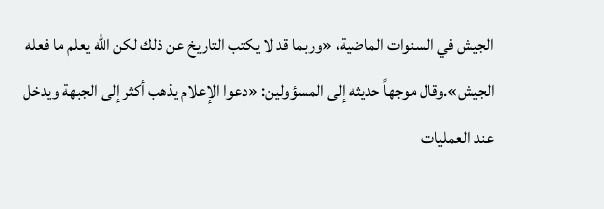الجيش في السنوات الماضية، «وربما قد لا يكتب التاريخ عن ذلك لكن الله يعلم ما فعله الجيش».وقال موجهاً حديثه إلى المسؤولين: «دعوا الإعلام يذهب أكثر إلى الجبهة ويدخل عند العمليات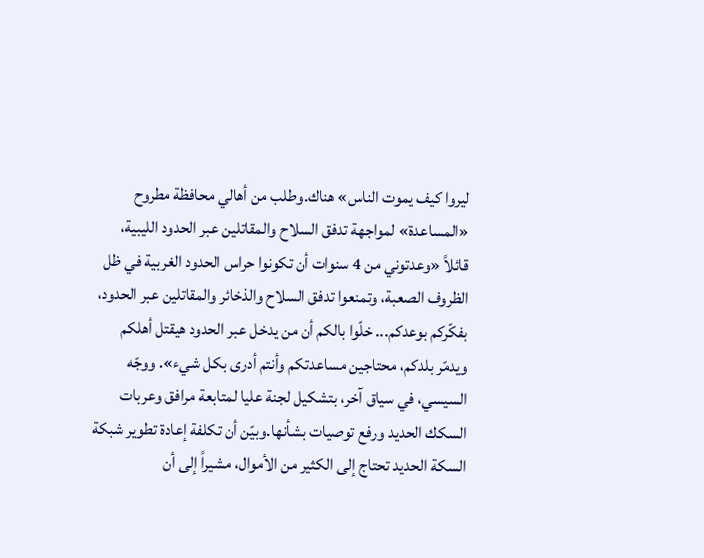ليروا كيف يموت الناس» هناك.وطلب من أهالي محافظة مطروح «المساعدة» لمواجهة تدفق السلاح والمقاتلين عبر الحدود الليبية، قائلاً «وعدتوني من 4 سنوات أن تكونوا حراس الحدود الغربية في ظل الظروف الصعبة، وتمنعوا تدفق السلاح والذخائر والمقاتلين عبر الحدود، بفكّركم بوعدكم... خلّوا بالكم أن من يدخل عبر الحدود هيقتل أهلكم ويدمّر بلدكم، محتاجين مساعدتكم وأنتم أدرى بكل شيء». ووجّه السيسي، في سياق آخر، بتشكيل لجنة عليا لمتابعة مرافق وعربات السكك الحديد ورفع توصيات بشأنها.وبيّن أن تكلفة إعادة تطوير شبكة السكة الحديد تحتاج إلى الكثير من الأموال، مشيراً إلى أن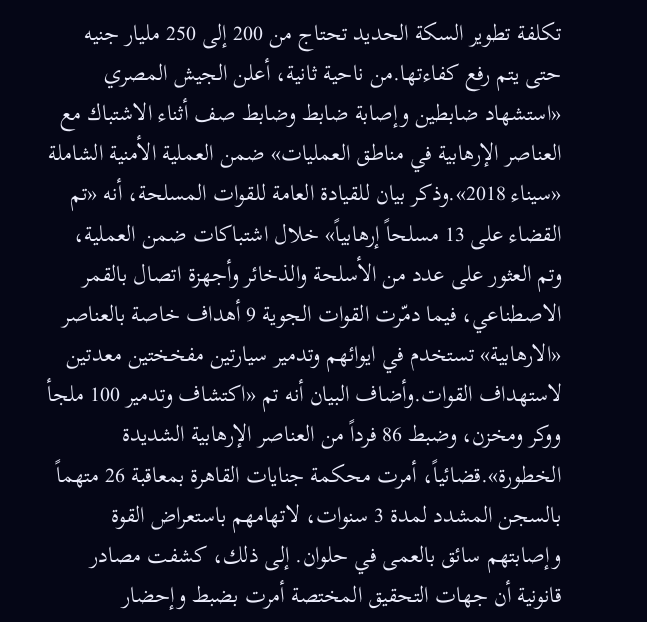تكلفة تطوير السكة الحديد تحتاج من 200 إلى 250 مليار جنيه حتى يتم رفع كفاءتها.من ناحية ثانية، أعلن الجيش المصري «استشهاد ضابطين وإصابة ضابط وضابط صف أثناء الاشتباك مع العناصر الإرهابية في مناطق العمليات» ضمن العملية الأمنية الشاملة «سيناء 2018».وذكر بيان للقيادة العامة للقوات المسلحة، أنه «تم القضاء على 13 مسلحاً إرهابياً» خلال اشتباكات ضمن العملية، وتم العثور على عدد من الأسلحة والذخائر وأجهزة اتصال بالقمر الاصطناعي، فيما دمّرت القوات الجوية 9 أهداف خاصة بالعناصر «الارهابية» تستخدم في ايوائهم وتدمير سيارتين مفخختين معدتين لاستهداف القوات.وأضاف البيان أنه تم «اكتشاف وتدمير 100 ملجأ ووكر ومخزن، وضبط 86 فرداً من العناصر الإرهابية الشديدة الخطورة».قضائياً، أمرت محكمة جنايات القاهرة بمعاقبة 26 متهماً بالسجن المشدد لمدة 3 سنوات، لاتهامهم باستعراض القوة وإصابتهم سائق بالعمى في حلوان. إلى ذلك، كشفت مصادر قانونية أن جهات التحقيق المختصة أمرت بضبط وإحضار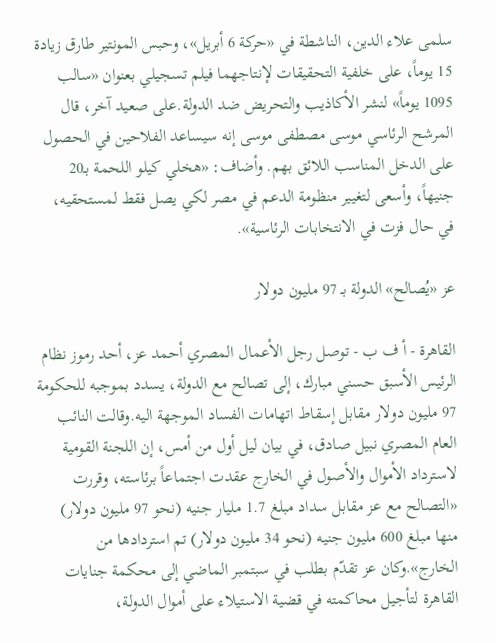سلمى علاء الدين، الناشطة في «حركة 6 أبريل»، وحبس المونتير طارق زيادة 15 يوماً، على خلفية التحقيقات لإنتاجهما فيلم تسجيلي بعنوان «سالب 1095 يوماً» لنشر الأكاذيب والتحريض ضد الدولة.على صعيد آخر، قال المرشح الرئاسي موسى مصطفى موسى إنه سيساعد الفلاحين في الحصول على الدخل المناسب اللائق بهم. وأضاف: «هخلي كيلو اللحمة بـ20 جنيهاً، وأسعى لتغيير منظومة الدعم في مصر لكي يصل فقط لمستحقيه، في حال فزت في الانتخابات الرئاسية».

عز «يُصالح» الدولة بـ 97 مليون دولار

القاهرة - أ ف ب - توصل رجل الأعمال المصري أحمد عز، أحد رموز نظام الرئيس الأسبق حسني مبارك، إلى تصالح مع الدولة، يسدد بموجبه للحكومة 97 مليون دولار مقابل إسقاط اتهامات الفساد الموجهة اليه.وقالت النائب العام المصري نبيل صادق، في بيان ليل أول من أمس، إن اللجنة القومية لاسترداد الأموال والأصول في الخارج عقدت اجتماعاً برئاسته، وقررت «التصالح مع عز مقابل سداد مبلغ 1.7 مليار جنيه (نحو 97 مليون دولار) منها مبلغ 600 مليون جنيه (نحو 34 مليون دولار) تم استردادها من الخارج».وكان عز تقدّم بطلب في سبتمبر الماضي إلى محكمة جنايات القاهرة لتأجيل محاكمته في قضية الاستيلاء على أموال الدولة،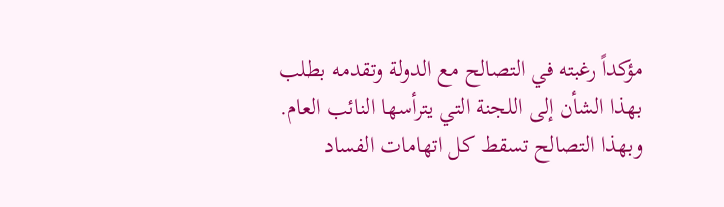مؤكداً رغبته في التصالح مع الدولة وتقدمه بطلب بهذا الشأن إلى اللجنة التي يترأسها النائب العام. وبهذا التصالح تسقط كل اتهامات الفساد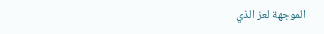الموجهة لعز الذي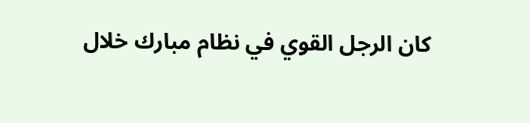كان الرجل القوي في نظام مبارك خلال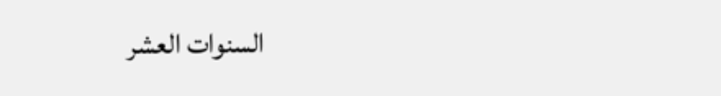السنوات العشر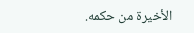الأخيرة من حكمه.